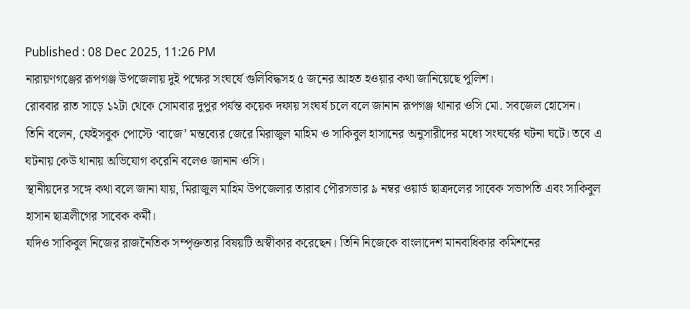Published : 08 Dec 2025, 11:26 PM
নারায়ণগঞ্জের রূপগঞ্জ উপজেলায় দুই পক্ষের সংঘর্ষে গুলিবিদ্ধসহ ৫ জনের আহত হওয়ার কথা জানিয়েছে পুলিশ।
রোববার রাত সাড়ে ১২টা থেকে সোমবার দুপুর পর্যন্ত কয়েক দফায় সংঘর্ষ চলে বলে জানান রূপগঞ্জ থানার ওসি মো. সবজেল হোসেন।
তিনি বলেন, ফেইসবুক পোস্টে ‘বাজে’ মন্তব্যের জেরে মিরাজুল মাহিম ও সাকিবুল হাসানের অনুসারীদের মধ্যে সংঘর্ষের ঘটনা ঘটে। তবে এ ঘটনায় কেউ থানায় অভিযোগ করেনি বলেও জানান ওসি।
স্থানীয়দের সঙ্গে কথা বলে জানা যায়, মিরাজুল মাহিম উপজেলার তারাব পৌরসভার ৯ নম্বর ওয়ার্ড ছাত্রদলের সাবেক সভাপতি এবং সাকিবুল হাসান ছাত্রলীগের সাবেক কর্মী।
যদিও সাকিবুল নিজের রাজনৈতিক সম্পৃক্ততার বিষয়টি অস্বীকার করেছেন। তিনি নিজেকে বাংলাদেশ মানবাধিকার কমিশনের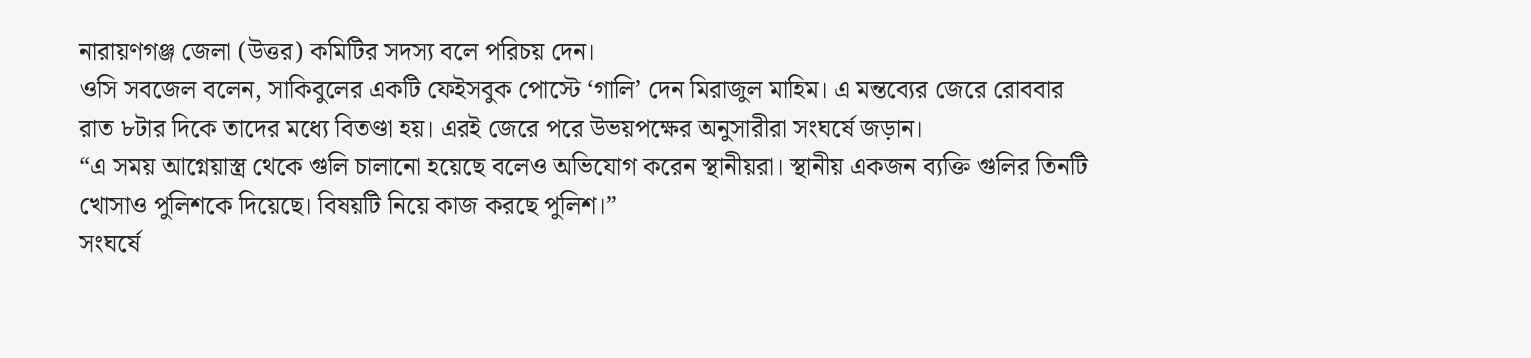নারায়ণগঞ্জ জেলা (উত্তর) কমিটির সদস্য বলে পরিচয় দেন।
ওসি সবজেল বলেন, সাকিবুলের একটি ফেইসবুক পোস্টে ‘গালি’ দেন মিরাজুল মাহিম। এ মন্তব্যের জেরে রোববার রাত ৮টার দিকে তাদের মধ্যে বিতণ্ডা হয়। এরই জেরে পরে উভয়পক্ষের অনুসারীরা সংঘর্ষে জড়ান।
“এ সময় আগ্নেয়াস্ত্র থেকে গুলি চালানো হয়েছে বলেও অভিযোগ করেন স্থানীয়রা। স্থানীয় একজন ব্যক্তি গুলির তিনটি খোসাও পুলিশকে দিয়েছে। বিষয়টি নিয়ে কাজ করছে পুলিশ।”
সংঘর্ষে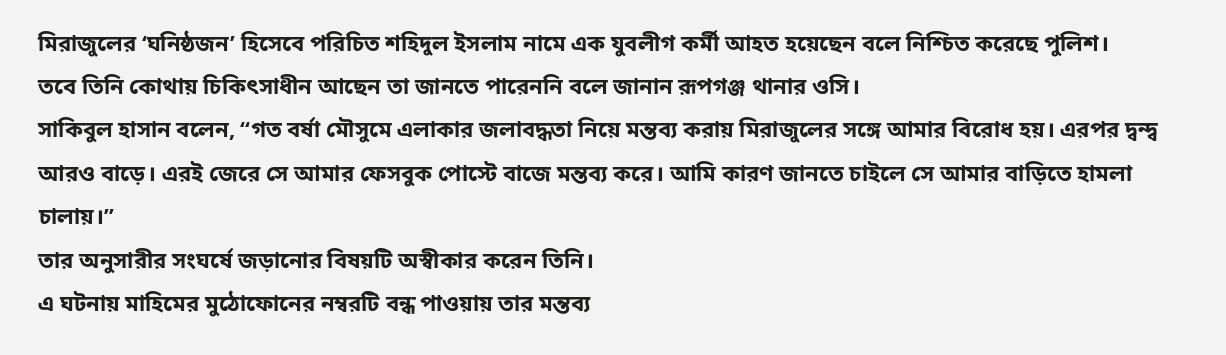মিরাজুলের ‘ঘনিষ্ঠজন’ হিসেবে পরিচিত শহিদুল ইসলাম নামে এক যুবলীগ কর্মী আহত হয়েছেন বলে নিশ্চিত করেছে পুলিশ।
তবে তিনি কোথায় চিকিৎসাধীন আছেন তা জানতে পারেননি বলে জানান রূপগঞ্জ থানার ওসি।
সাকিবুল হাসান বলেন, “গত বর্ষা মৌসুমে এলাকার জলাবদ্ধতা নিয়ে মন্তব্য করায় মিরাজুলের সঙ্গে আমার বিরোধ হয়। এরপর দ্বন্দ্ব আরও বাড়ে। এরই জেরে সে আমার ফেসবুক পোস্টে বাজে মন্তব্য করে। আমি কারণ জানতে চাইলে সে আমার বাড়িতে হামলা চালায়।”
তার অনুসারীর সংঘর্ষে জড়ানোর বিষয়টি অস্বীকার করেন তিনি।
এ ঘটনায় মাহিমের মুঠোফোনের নম্বরটি বন্ধ পাওয়ায় তার মন্তব্য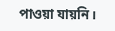পাওয়া যায়নি।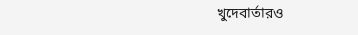খুদেবার্তারও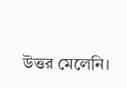উত্তর মেলেনি।